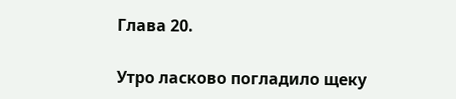Глава 20.

Утро ласково погладило щеку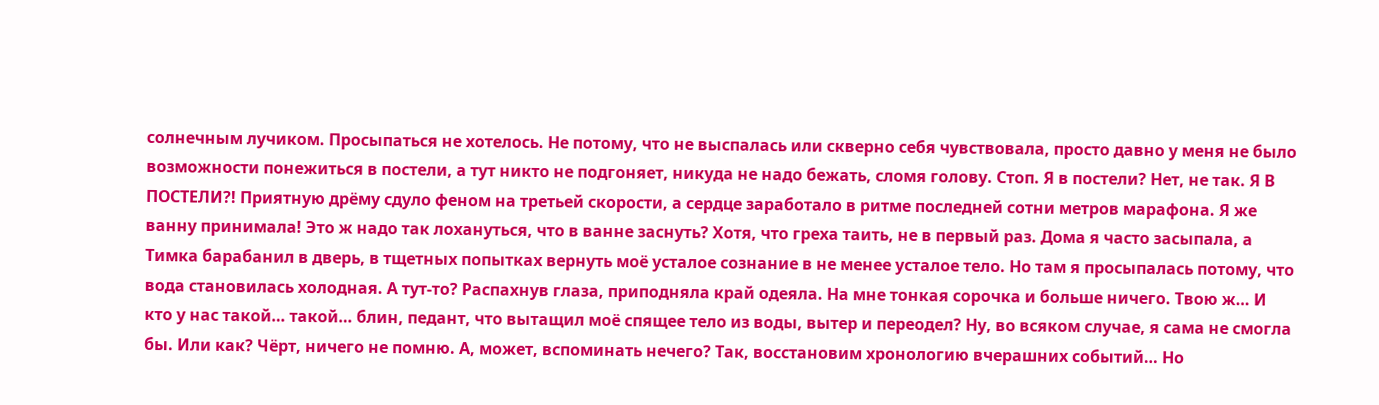солнечным лучиком. Просыпаться не хотелось. Не потому, что не выспалась или скверно себя чувствовала, просто давно у меня не было возможности понежиться в постели, а тут никто не подгоняет, никуда не надо бежать, сломя голову. Стоп. Я в постели? Нет, не так. Я В ПОСТЕЛИ?! Приятную дрёму сдуло феном на третьей скорости, а сердце заработало в ритме последней сотни метров марафона. Я же ванну принимала! Это ж надо так лохануться, что в ванне заснуть? Хотя, что греха таить, не в первый раз. Дома я часто засыпала, а Тимка барабанил в дверь, в тщетных попытках вернуть моё усталое сознание в не менее усталое тело. Но там я просыпалась потому, что вода становилась холодная. А тут-то? Распахнув глаза, приподняла край одеяла. На мне тонкая сорочка и больше ничего. Твою ж… И кто у нас такой… такой… блин, педант, что вытащил моё спящее тело из воды, вытер и переодел? Ну, во всяком случае, я сама не смогла бы. Или как? Чёрт, ничего не помню. А, может, вспоминать нечего? Так, восстановим хронологию вчерашних событий… Но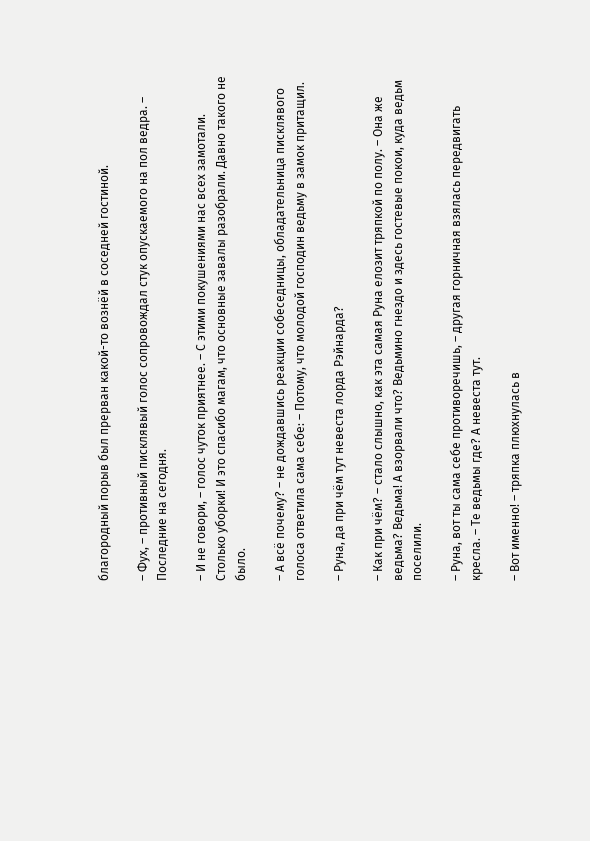благородный порыв был прерван какой-то вознёй в соседней гостиной.

– Фух, – противный писклявый голос сопровождал стук опускаемого на пол ведра. – Последние на сегодня.

– И не говори, – голос чуток приятнее. – С этими покушениями нас всех замотали. Столько уборки! И это спасибо магам, что основные завалы разобрали. Давно такого не было.

– А всё почему? – не дождавшись реакции собеседницы, обладательница писклявого голоса ответила сама себе: – Потому, что молодой господин ведьму в замок притащил.

– Руна, да при чём тут невеста лорда Рэйнарда?

– Как при чём? – стало слышно, как эта самая Руна елозит тряпкой по полу. – Она же ведьма? Ведьма! А взорвали что? Ведьмино гнездо и здесь гостевые покои, куда ведьм поселили.

– Руна, вот ты сама себе противоречишь, – другая горничная взялась передвигать кресла. – Те ведьмы где? А невеста тут.

– Вот именно! – тряпка плюхнулась в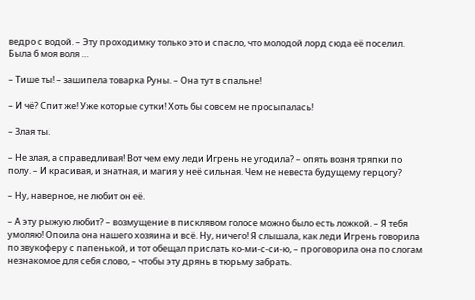ведро с водой. – Эту проходимку только это и спасло, что молодой лорд сюда её поселил. Была б моя воля …

– Тише ты! – зашипела товарка Руны. – Она тут в спальне!

– И чё? Спит же! Уже которые сутки! Хоть бы совсем не просыпалась!

– Злая ты.

– Не злая, а справедливая! Вот чем ему леди Игрень не угодила? – опять возня тряпки по полу. – И красивая, и знатная, и магия у неё сильная. Чем не невеста будущему герцогу?

– Ну, наверное, не любит он её.

– А эту рыжую любит? – возмущение в писклявом голосе можно было есть ложкой. – Я тебя умоляю! Опоила она нашего хозяина и всё. Ну, ничего! Я слышала, как леди Игрень говорила по звукоферу с папенькой, и тот обещал прислать ко-ми-с-си-ю, – проговорила она по слогам незнакомое для себя слово, – чтобы эту дрянь в тюрьму забрать.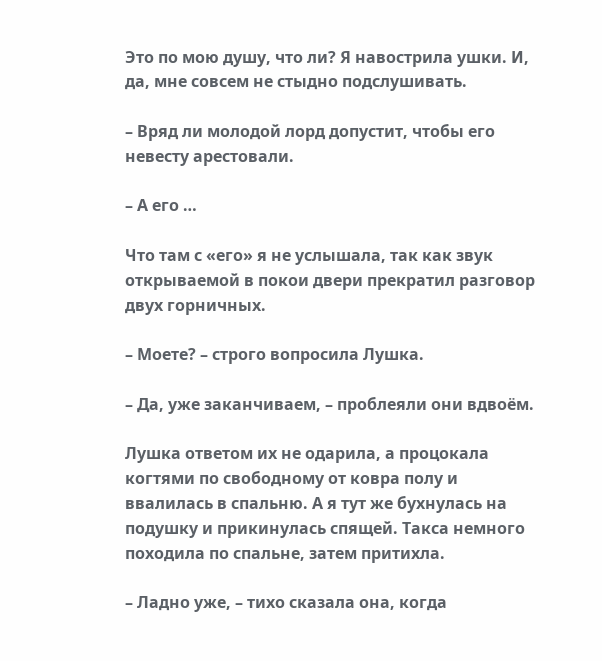Это по мою душу, что ли? Я навострила ушки. И, да, мне совсем не стыдно подслушивать.

– Вряд ли молодой лорд допустит, чтобы его невесту арестовали.

– А его …

Что там с «его» я не услышала, так как звук открываемой в покои двери прекратил разговор двух горничных.

– Моете? – строго вопросила Лушка.

– Да, уже заканчиваем, – проблеяли они вдвоём.

Лушка ответом их не одарила, а процокала когтями по свободному от ковра полу и ввалилась в спальню. А я тут же бухнулась на подушку и прикинулась спящей. Такса немного походила по спальне, затем притихла.

– Ладно уже, – тихо сказала она, когда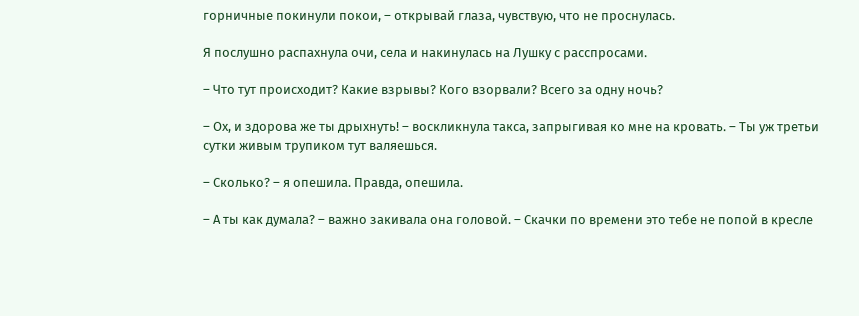горничные покинули покои, – открывай глаза, чувствую, что не проснулась.

Я послушно распахнула очи, села и накинулась на Лушку с расспросами.

– Что тут происходит? Какие взрывы? Кого взорвали? Всего за одну ночь?

– Ох, и здорова же ты дрыхнуть! – воскликнула такса, запрыгивая ко мне на кровать. – Ты уж третьи сутки живым трупиком тут валяешься.

– Сколько? – я опешила. Правда, опешила.

– А ты как думала? – важно закивала она головой. – Скачки по времени это тебе не попой в кресле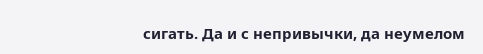сигать. Да и с непривычки, да неумелом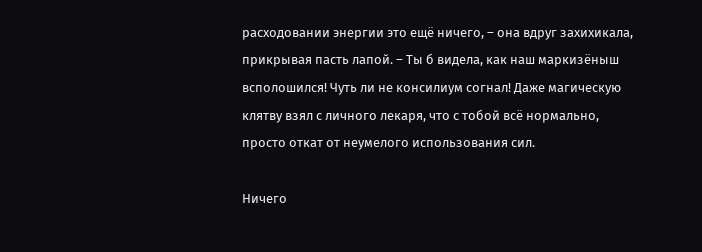расходовании энергии это ещё ничего, – она вдруг захихикала, прикрывая пасть лапой. – Ты б видела, как наш маркизёныш всполошился! Чуть ли не консилиум согнал! Даже магическую клятву взял с личного лекаря, что с тобой всё нормально, просто откат от неумелого использования сил.

Ничего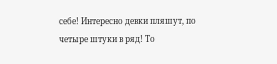себе! Интересно девки пляшут, по четыре штуки в ряд! То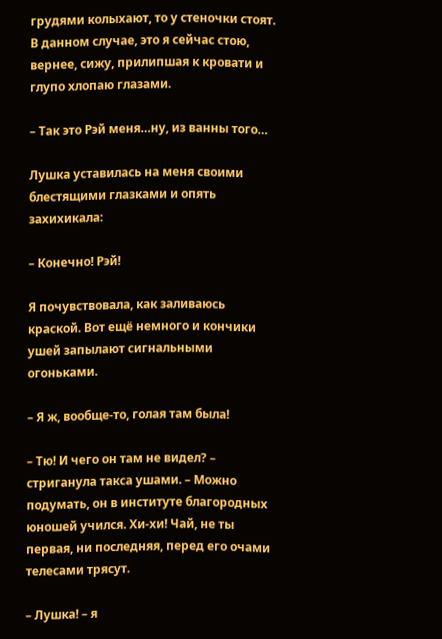грудями колыхают, то у стеночки стоят. В данном случае, это я сейчас стою, вернее, сижу, прилипшая к кровати и глупо хлопаю глазами.

– Так это Рэй меня…ну, из ванны того…

Лушка уставилась на меня своими блестящими глазками и опять захихикала:

– Конечно! Рэй!

Я почувствовала, как заливаюсь краской. Вот ещё немного и кончики ушей запылают сигнальными огоньками.

– Я ж, вообще-то, голая там была!

– Тю! И чего он там не видел? – стриганула такса ушами. – Можно подумать, он в институте благородных юношей учился. Хи-хи! Чай, не ты первая, ни последняя, перед его очами телесами трясут.

– Лушка! – я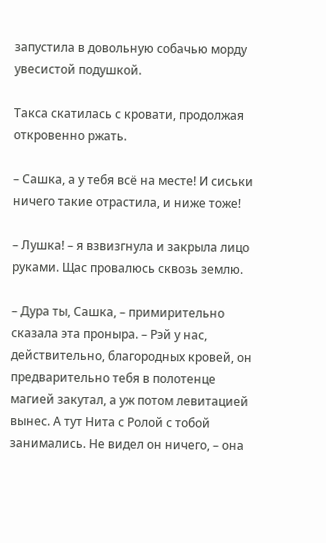запустила в довольную собачью морду увесистой подушкой.

Такса скатилась с кровати, продолжая откровенно ржать.

– Сашка, а у тебя всё на месте! И сиськи ничего такие отрастила, и ниже тоже!

– Лушка! – я взвизгнула и закрыла лицо руками. Щас провалюсь сквозь землю.

– Дура ты, Сашка, – примирительно сказала эта проныра. – Рэй у нас, действительно, благородных кровей, он предварительно тебя в полотенце магией закутал, а уж потом левитацией вынес. А тут Нита с Ролой с тобой занимались. Не видел он ничего, – она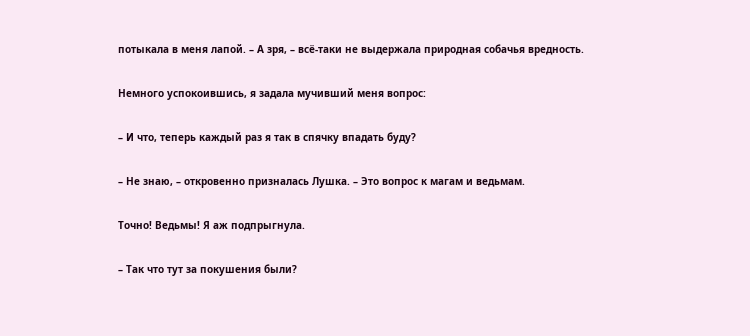потыкала в меня лапой. – А зря, – всё-таки не выдержала природная собачья вредность.

Немного успокоившись, я задала мучивший меня вопрос:

– И что, теперь каждый раз я так в спячку впадать буду?

– Не знаю, – откровенно призналась Лушка. – Это вопрос к магам и ведьмам.

Точно! Ведьмы! Я аж подпрыгнула.

– Так что тут за покушения были?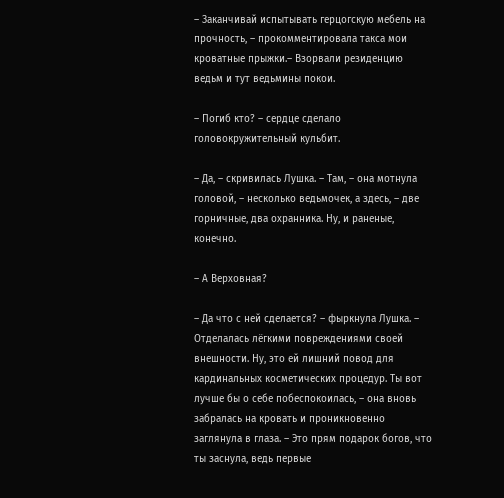– Заканчивай испытывать герцогскую мебель на прочность, – прокомментировала такса мои кроватные прыжки.– Взорвали резиденцию ведьм и тут ведьмины покои.

– Погиб кто? – сердце сделало головокружительный кульбит.

– Да, – скривилась Лушка. – Там, – она мотнула головой, – несколько ведьмочек, а здесь, – две горничные, два охранника. Ну, и раненые, конечно.

– А Верховная?

– Да что с ней сделается? – фыркнула Лушка. – Отделалась лёгкими повреждениями своей внешности. Ну, это ей лишний повод для кардинальных косметических процедур. Ты вот лучше бы о себе побеспокоилась, – она вновь забралась на кровать и проникновенно заглянула в глаза. – Это прям подарок богов, что ты заснула, ведь первые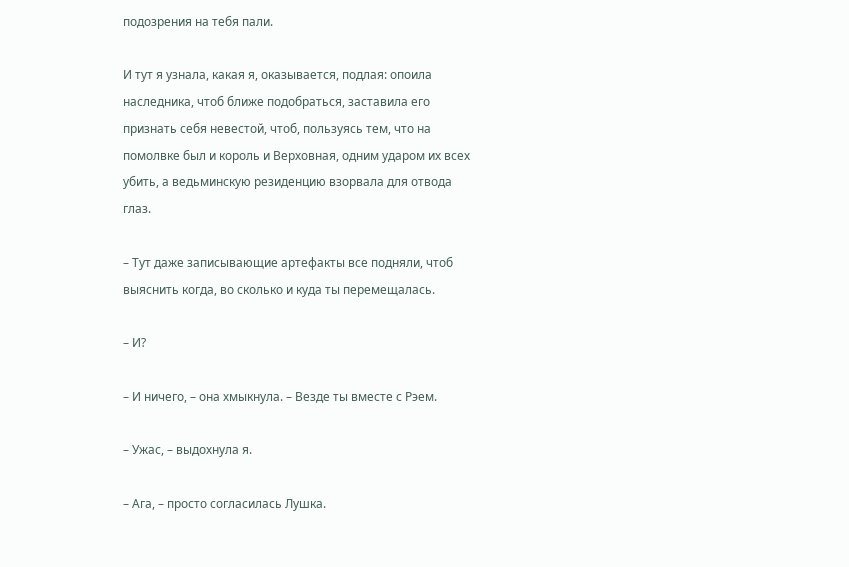подозрения на тебя пали.

И тут я узнала, какая я, оказывается, подлая: опоила наследника, чтоб ближе подобраться, заставила его признать себя невестой, чтоб, пользуясь тем, что на помолвке был и король и Верховная, одним ударом их всех убить, а ведьминскую резиденцию взорвала для отвода глаз.

– Тут даже записывающие артефакты все подняли, чтоб выяснить когда, во сколько и куда ты перемещалась.

– И?

– И ничего, – она хмыкнула. – Везде ты вместе с Рэем.

– Ужас, – выдохнула я.

– Ага, – просто согласилась Лушка.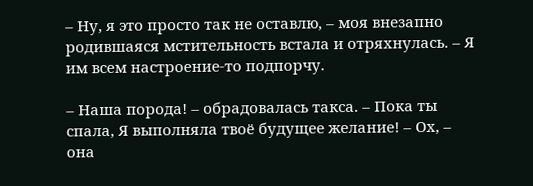– Ну, я это просто так не оставлю, – моя внезапно родившаяся мстительность встала и отряхнулась. – Я им всем настроение-то подпорчу.

– Наша порода! – обрадовалась такса. – Пока ты спала, Я выполняла твоё будущее желание! – Ох, – она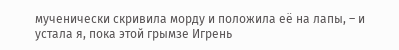мученически скривила морду и положила её на лапы, – и устала я, пока этой грымзе Игрень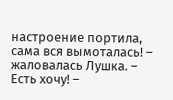настроение портила, сама вся вымоталась! – жаловалась Лушка. – Есть хочу! –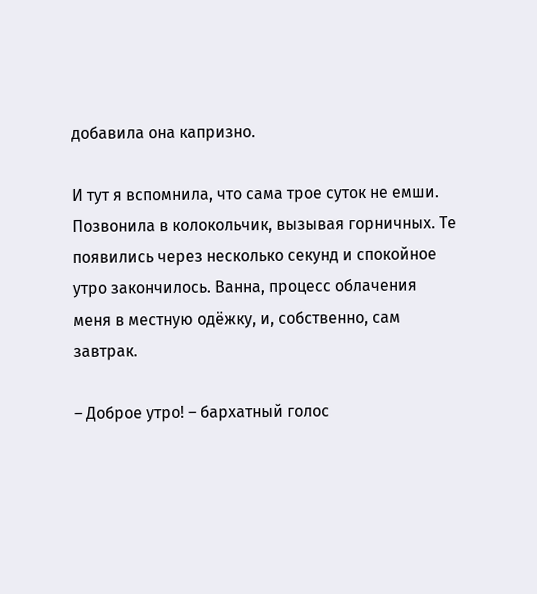добавила она капризно.

И тут я вспомнила, что сама трое суток не емши. Позвонила в колокольчик, вызывая горничных. Те появились через несколько секунд и спокойное утро закончилось. Ванна, процесс облачения меня в местную одёжку, и, собственно, сам завтрак.

– Доброе утро! – бархатный голос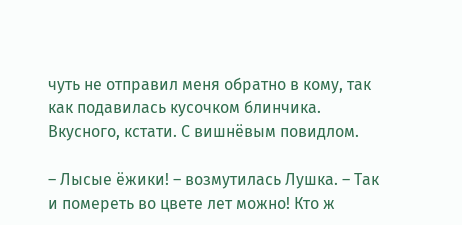чуть не отправил меня обратно в кому, так как подавилась кусочком блинчика. Вкусного, кстати. С вишнёвым повидлом.

– Лысые ёжики! – возмутилась Лушка. – Так и помереть во цвете лет можно! Кто ж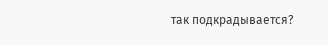так подкрадывается?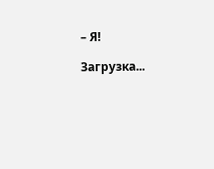– Я!

Загрузка...